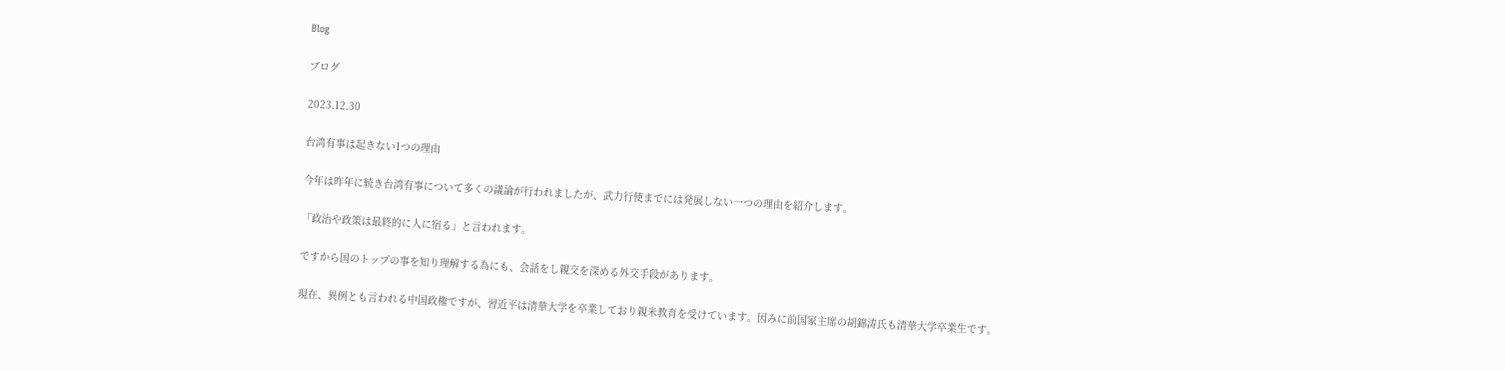Blog

ブログ

2023.12.30

台湾有事は起きない1つの理由

今年は昨年に続き台湾有事について多くの議論が行われましたが、武力行使までには発展しない一つの理由を紹介します。

「政治や政策は最終的に人に宿る」と言われます。

ですから国のトップの事を知り理解する為にも、会話をし親交を深める外交手段があります。

現在、異例とも言われる中国政権ですが、習近平は清華大学を卒業しており親米教育を受けています。因みに前国家主席の胡錦涛氏も清華大学卒業生です。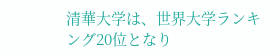清華大学は、世界大学ランキング20位となり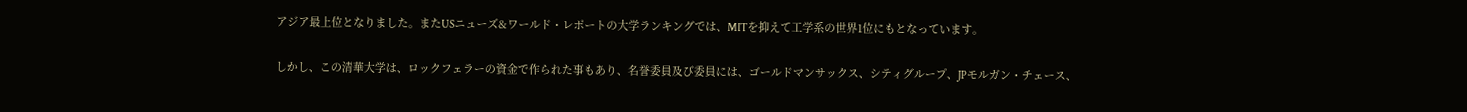アジア最上位となりました。またUSニューズ&ワールド・レポートの大学ランキングでは、MITを抑えて工学系の世界1位にもとなっています。

しかし、この清華大学は、ロックフェラーの資金で作られた事もあり、名誉委員及び委員には、ゴールドマンサックス、シティグループ、JPモルガン・チェース、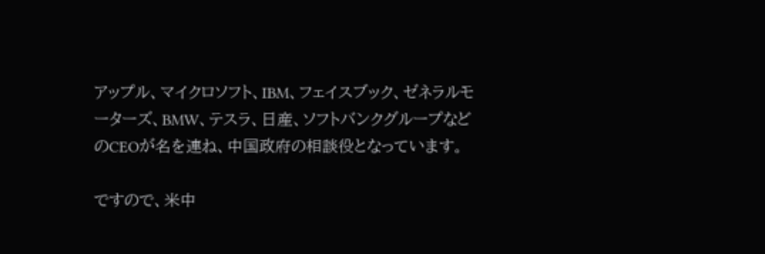アップル、マイクロソフト、IBM、フェイスブック、ゼネラルモーターズ、BMW、テスラ、日産、ソフトバンクグループなどのCEOが名を連ね、中国政府の相談役となっています。

ですので、米中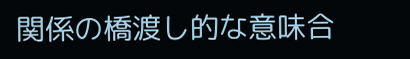関係の橋渡し的な意味合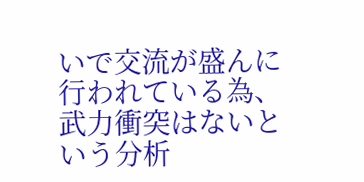いで交流が盛んに行われている為、武力衝突はないという分析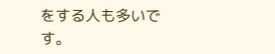をする人も多いです。